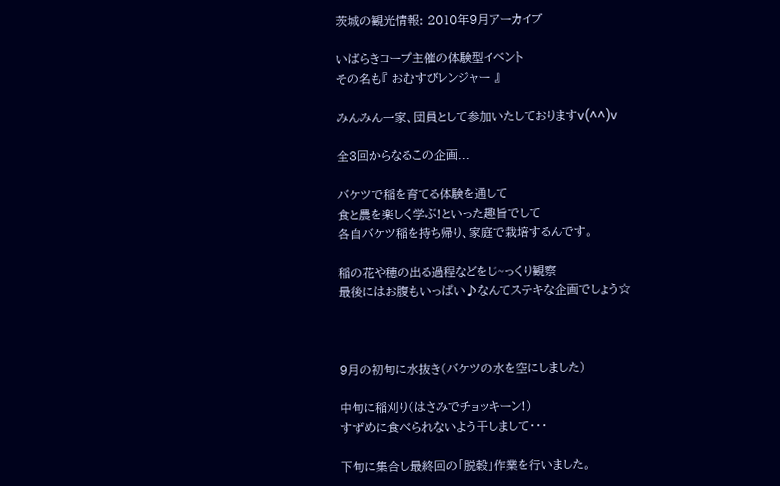茨城の観光情報: 2010年9月アーカイブ

いばらきコープ主催の体験型イベント
その名も『 おむすびレンジャー 』

みんみん一家、団員として参加いたしておりますv(^^)v

全3回からなるこの企画...

バケツで稲を育てる体験を通して
食と農を楽しく学ぶ!といった趣旨でして
各自バケツ稲を持ち帰り、家庭で栽培するんです。

稲の花や穂の出る過程などをじ~っくり観察
最後にはお腹もいっぱい♪なんてステキな企画でしょう☆



9月の初旬に水抜き(バケツの水を空にしました)

中旬に稲刈り(はさみでチョッキーン!)
すずめに食べられないよう干しまして・・・

下旬に集合し最終回の「脱穀」作業を行いました。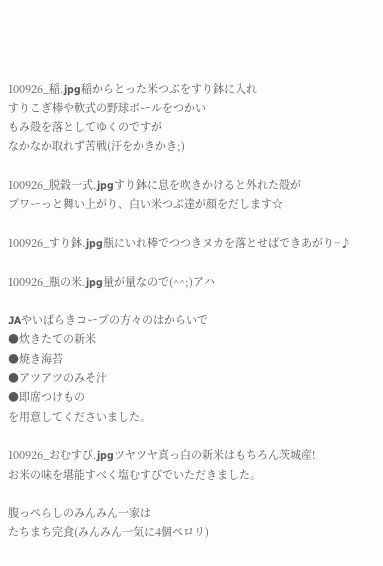100926_稲.jpg稲からとった米つぶをすり鉢に入れ
すりこぎ棒や軟式の野球ボールをつかい
もみ殻を落としてゆくのですが
なかなか取れず苦戦(汗をかきかき;)

100926_脱穀一式.jpgすり鉢に息を吹きかけると外れた殻が
プワーっと舞い上がり、白い米つぶ達が顔をだします☆

100926_すり鉢.jpg瓶にいれ棒でつつきヌカを落とせばできあがり~♪

100926_瓶の米.jpg量が量なので(^^;)アハ

JAやいばらきコープの方々のはからいで
●炊きたての新米
●焼き海苔
●アツアツのみそ汁
●即席つけもの
を用意してくださいました。

100926_おむすび.jpgツヤツヤ真っ白の新米はもちろん茨城産!
お米の味を堪能すべく塩むすびでいただきました。

腹っぺらしのみんみん一家は
たちまち完食(みんみん一気に4個ペロリ)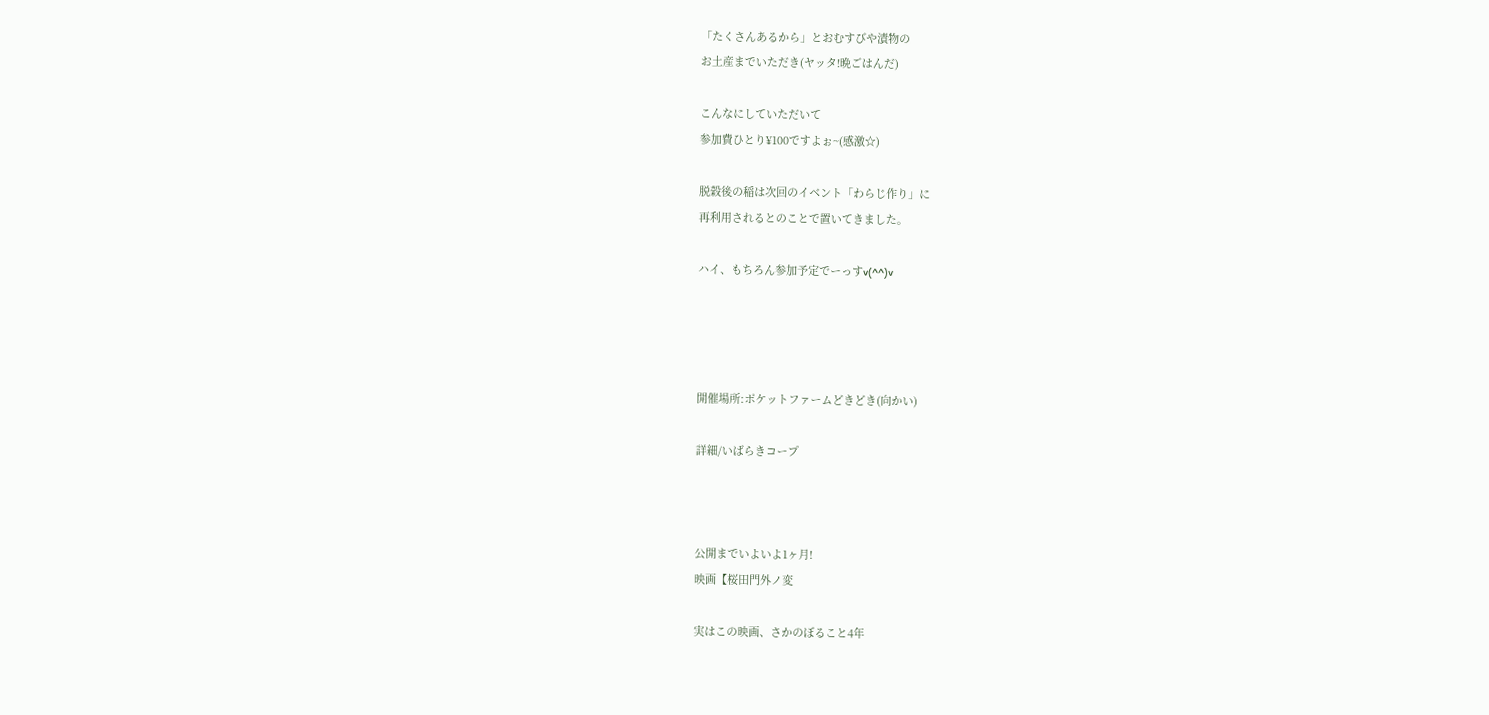「たくさんあるから」とおむすびや漬物の
お土産までいただき(ヤッタ!晩ごはんだ)

こんなにしていただいて
参加費ひとり¥100ですよぉ~(感激☆)

脱穀後の稲は次回のイベント「わらじ作り」に
再利用されるとのことで置いてきました。

ハイ、もちろん参加予定でーっすv(^^)v




開催場所:ポケットファームどきどき(向かい)

詳細/いばらきコープ



公開までいよいよ1ヶ月!
映画【桜田門外ノ変

実はこの映画、さかのぼること4年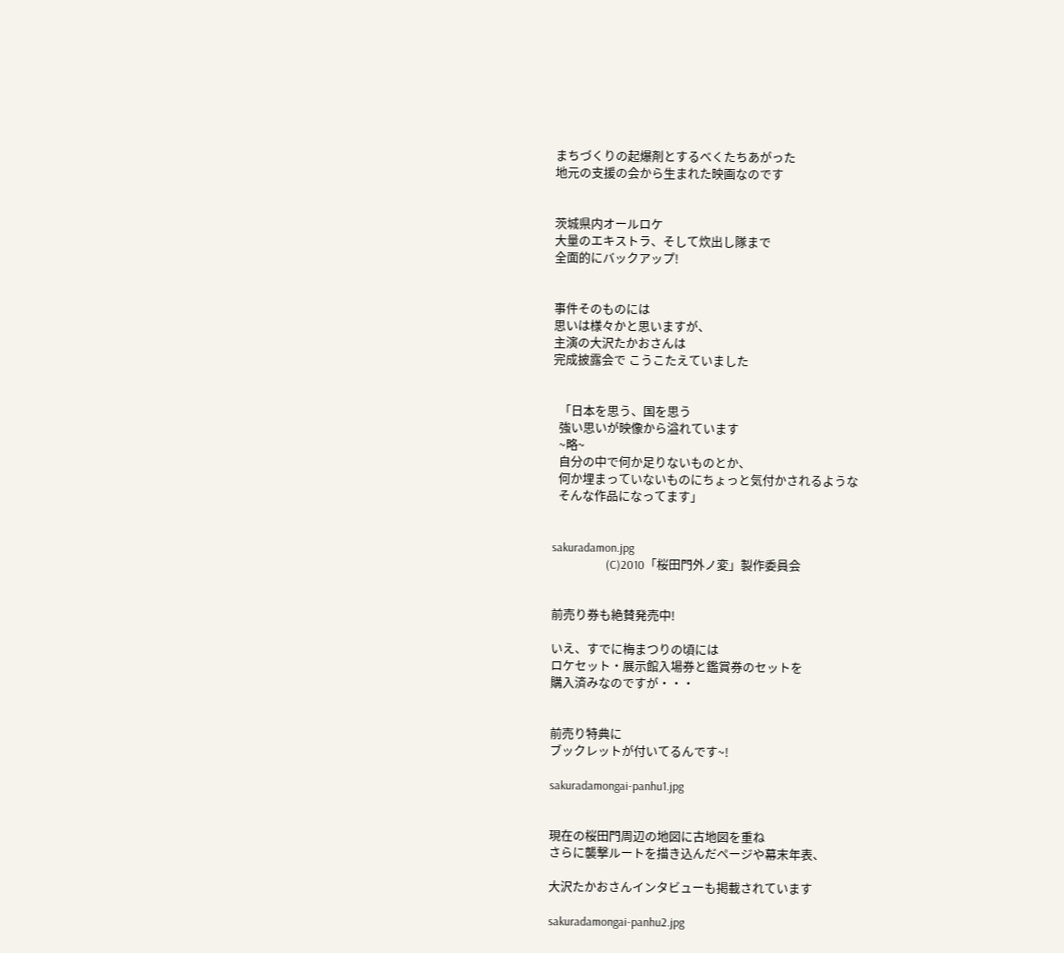まちづくりの起爆剤とするべくたちあがった
地元の支援の会から生まれた映画なのです


茨城県内オールロケ
大量のエキストラ、そして炊出し隊まで
全面的にバックアップ!


事件そのものには
思いは様々かと思いますが、
主演の大沢たかおさんは
完成披露会で こうこたえていました


  「日本を思う、国を思う
  強い思いが映像から溢れています
  ~略~
  自分の中で何か足りないものとか、
  何か埋まっていないものにちょっと気付かされるような
  そんな作品になってます」


sakuradamon.jpg
                  (C)2010「桜田門外ノ変」製作委員会


前売り券も絶賛発売中!

いえ、すでに梅まつりの頃には
ロケセット・展示館入場券と鑑賞券のセットを
購入済みなのですが・・・


前売り特典に
ブックレットが付いてるんです~!

sakuradamongai-panhu1.jpg


現在の桜田門周辺の地図に古地図を重ね
さらに襲撃ルートを描き込んだページや幕末年表、

大沢たかおさんインタビューも掲載されています

sakuradamongai-panhu2.jpg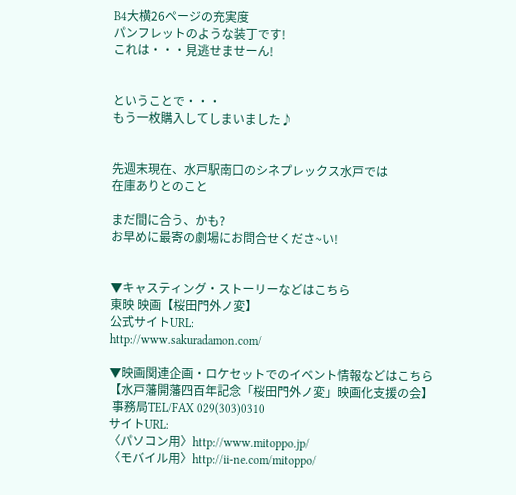B4大横26ページの充実度
パンフレットのような装丁です!
これは・・・見逃せませーん!


ということで・・・
もう一枚購入してしまいました♪


先週末現在、水戸駅南口のシネプレックス水戸では
在庫ありとのこと

まだ間に合う、かも?
お早めに最寄の劇場にお問合せくださ~い!


▼キャスティング・ストーリーなどはこちら
東映 映画【桜田門外ノ変】
公式サイトURL:
http://www.sakuradamon.com/

▼映画関連企画・ロケセットでのイベント情報などはこちら
【水戸藩開藩四百年記念「桜田門外ノ変」映画化支援の会】
 事務局TEL/FAX 029(303)0310
サイトURL:
〈パソコン用〉http://www.mitoppo.jp/
〈モバイル用〉http://ii-ne.com/mitoppo/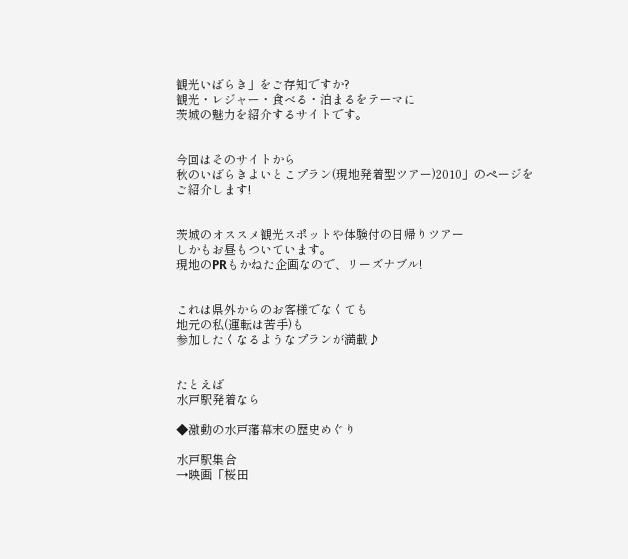観光いばらき」をご存知ですか?
観光・レジャー・食べる・泊まるをテーマに
茨城の魅力を紹介するサイトです。


今回はそのサイトから
秋のいばらきよいとこプラン(現地発着型ツアー)2010」のページを
ご紹介します!


茨城のオススメ観光スポットや体験付の日帰りツアー
しかもお昼もついています。
現地のPRもかねた企画なので、リーズナブル!


これは県外からのお客様でなくても
地元の私(運転は苦手)も
参加したくなるようなプランが満載♪


たとえば
水戸駅発着なら

◆激動の水戸藩幕末の歴史めぐり

水戸駅集合
→映画「桜田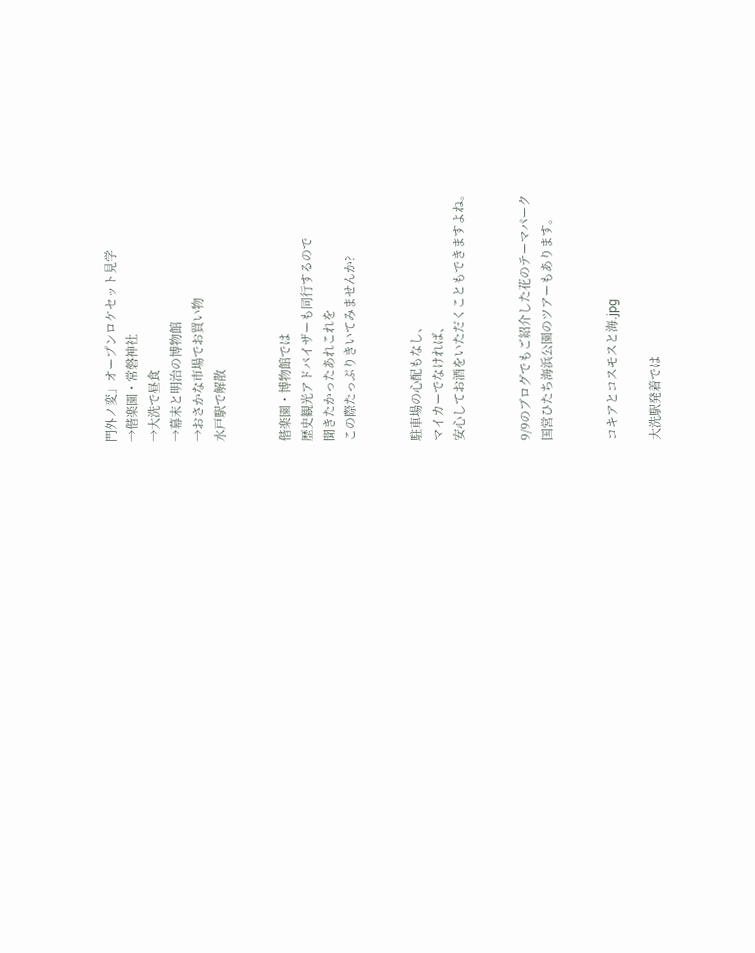門外ノ変」オープンロケセット見学
→偕楽園・常磐神社
→大洗で昼食
→幕末と明治の博物館
→おさかな市場でお買い物
水戸駅で解散


偕楽園・博物館では
歴史観光アドバイザーも同行するので
聞きたかったあれこれを
この際たっぷりきいてみませんか?


駐車場の心配もなし、
マイカーでなければ、
安心してお酒をいただくこともできますよね。


9/9のブログでもご紹介した花のテーマパーク
国営ひたち海浜公園のツアーもあります。


コキアとコスモスと海.jpg

大洗駅発着では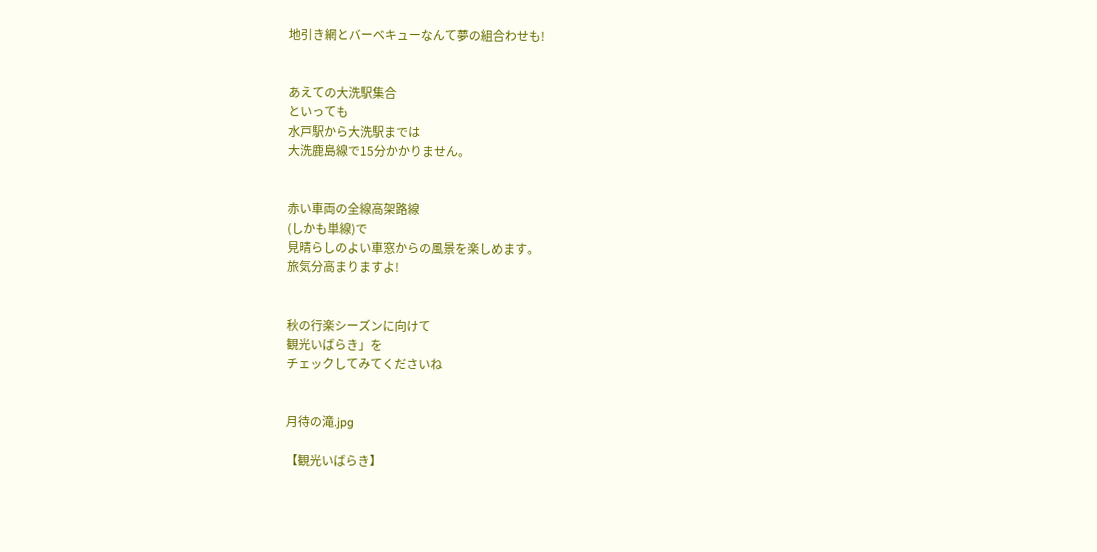地引き網とバーベキューなんて夢の組合わせも!


あえての大洗駅集合
といっても
水戸駅から大洗駅までは
大洗鹿島線で15分かかりません。


赤い車両の全線高架路線
(しかも単線)で
見晴らしのよい車窓からの風景を楽しめます。
旅気分高まりますよ!


秋の行楽シーズンに向けて
観光いばらき」を
チェックしてみてくださいね


月待の滝.jpg

【観光いばらき】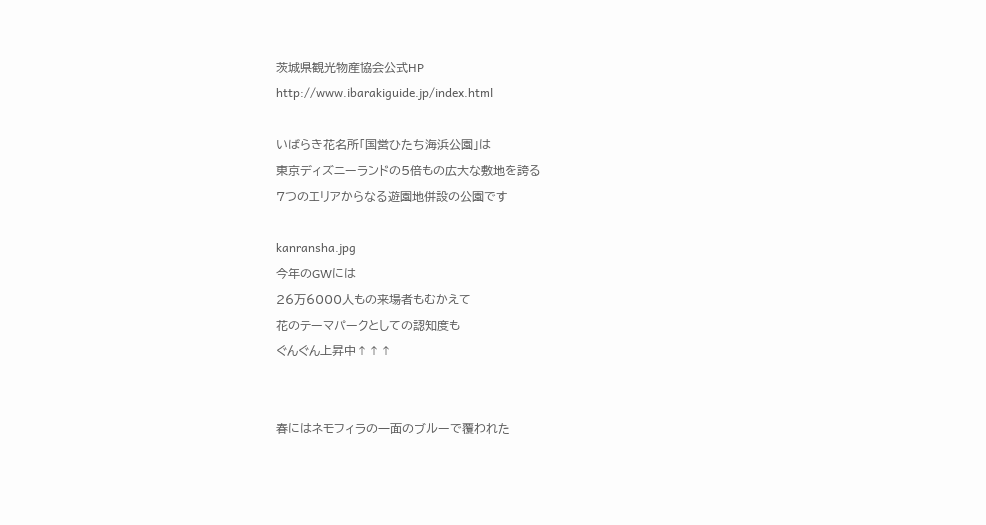茨城県観光物産協会公式HP
http://www.ibarakiguide.jp/index.html

いばらき花名所「国営ひたち海浜公園」は
東京ディズニーランドの5倍もの広大な敷地を誇る
7つのエリアからなる遊園地併設の公園です

kanransha.jpg
今年のGWには
26万6000人もの来場者もむかえて
花のテーマパークとしての認知度も
ぐんぐん上昇中↑↑↑


春にはネモフィラの一面のブルーで覆われた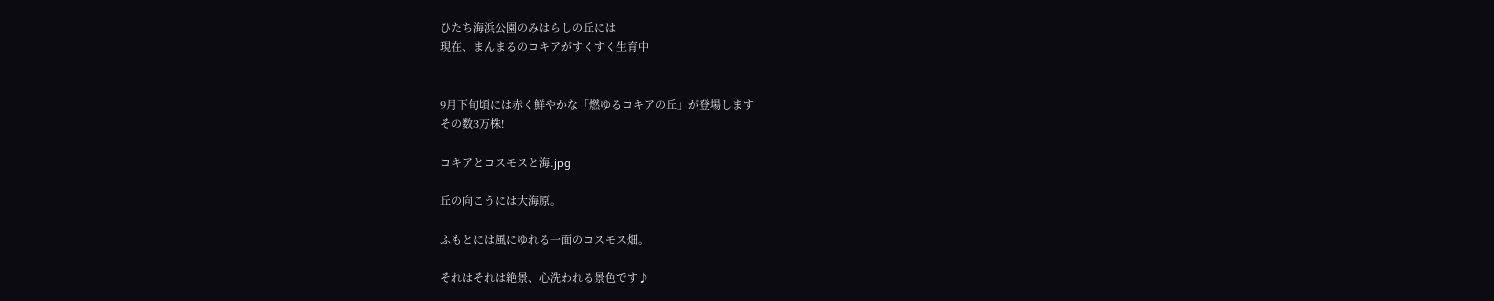ひたち海浜公園のみはらしの丘には
現在、まんまるのコキアがすくすく生育中


9月下旬頃には赤く鮮やかな「燃ゆるコキアの丘」が登場します
その数3万株!

コキアとコスモスと海.jpg

丘の向こうには大海原。

ふもとには風にゆれる一面のコスモス畑。

それはそれは絶景、心洗われる景色です♪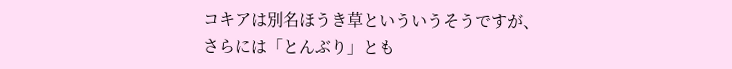コキアは別名ほうき草といういうそうですが、
さらには「とんぶり」とも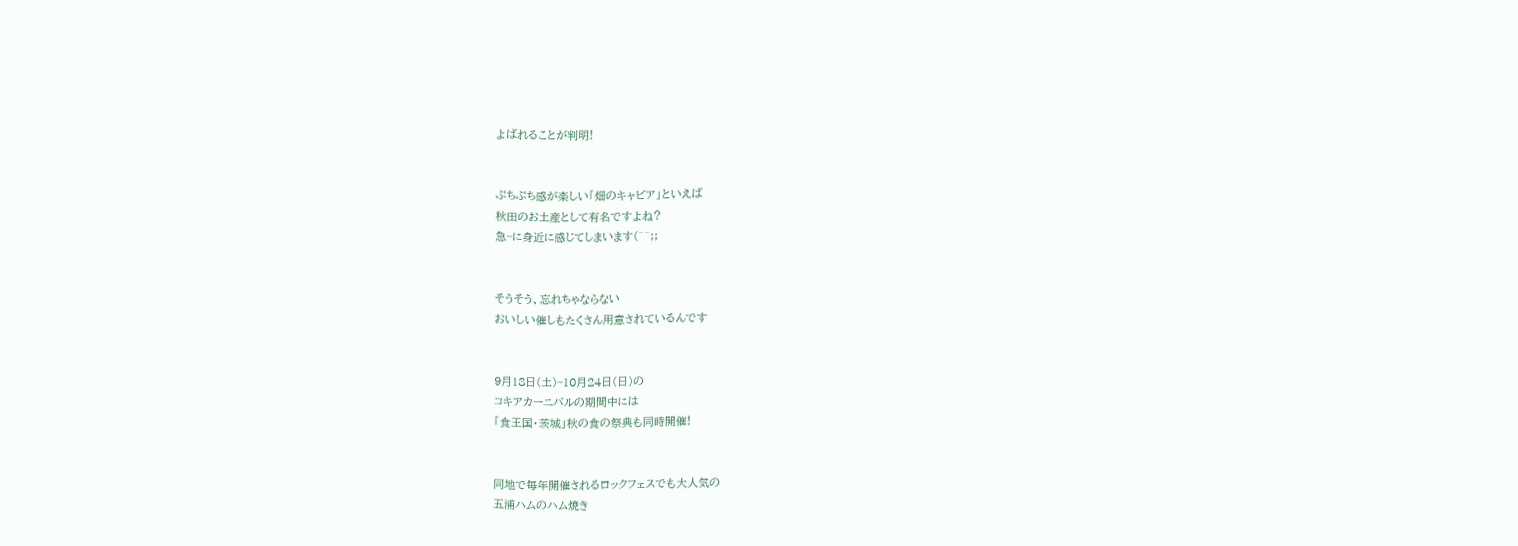よばれることが判明!


ぷちぷち感が楽しい「畑のキャビア」といえば
秋田のお土産として有名ですよね?
急~に身近に感じてしまいます(^^;;


そうそう、忘れちゃならない
おいしい催しもたくさん用意されているんです


9月18日(土)~10月24日(日)の
コキアカーニバルの期間中には
「食王国・茨城」秋の食の祭典も同時開催!


同地で毎年開催されるロックフェスでも大人気の
五浦ハムのハム焼き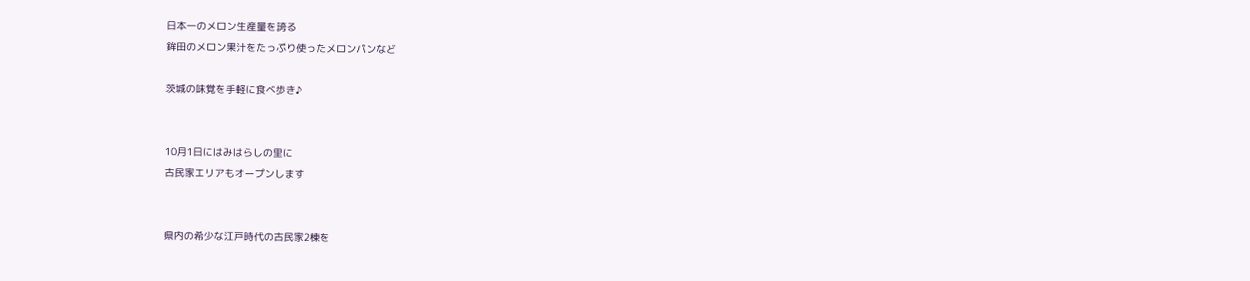日本一のメロン生産量を誇る
鉾田のメロン果汁をたっぷり使ったメロンパンなど

茨城の味覚を手軽に食べ歩き♪


10月1日にはみはらしの里に
古民家エリアもオープンします


県内の希少な江戸時代の古民家2棟を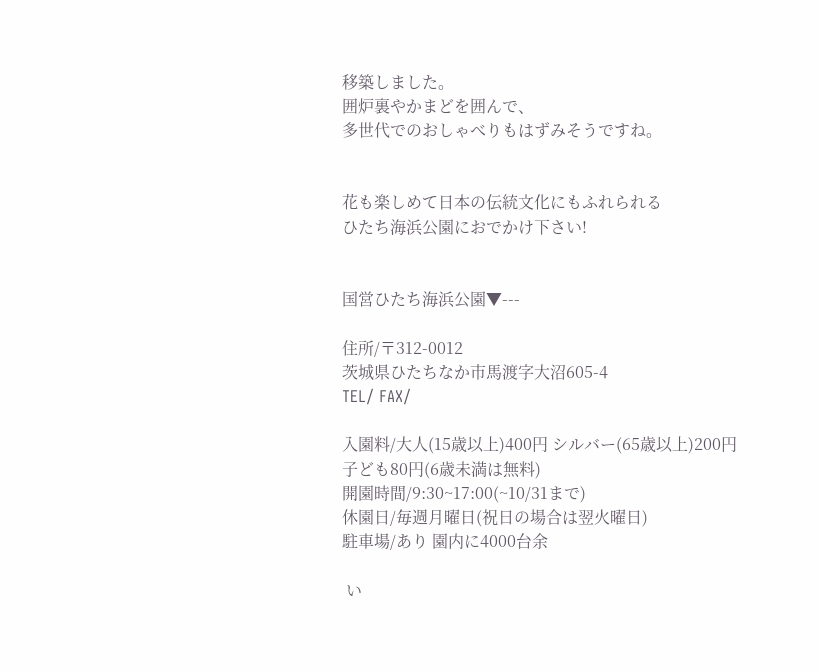移築しました。
囲炉裏やかまどを囲んで、
多世代でのおしゃべりもはずみそうですね。


花も楽しめて日本の伝統文化にもふれられる
ひたち海浜公園におでかけ下さい!


国営ひたち海浜公園▼---

住所/〒312-0012
茨城県ひたちなか市馬渡字大沼605-4
TEL/ FAX/

入園料/大人(15歳以上)400円 シルバー(65歳以上)200円
子ども80円(6歳未満は無料)
開園時間/9:30~17:00(~10/31まで)
休園日/毎週月曜日(祝日の場合は翌火曜日)
駐車場/あり 園内に4000台余

 い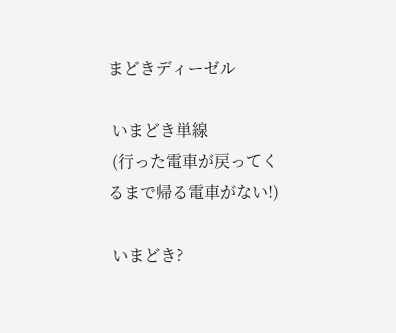まどきディーゼル

 いまどき単線
 (行った電車が戻ってくるまで帰る電車がない!)

 いまどき?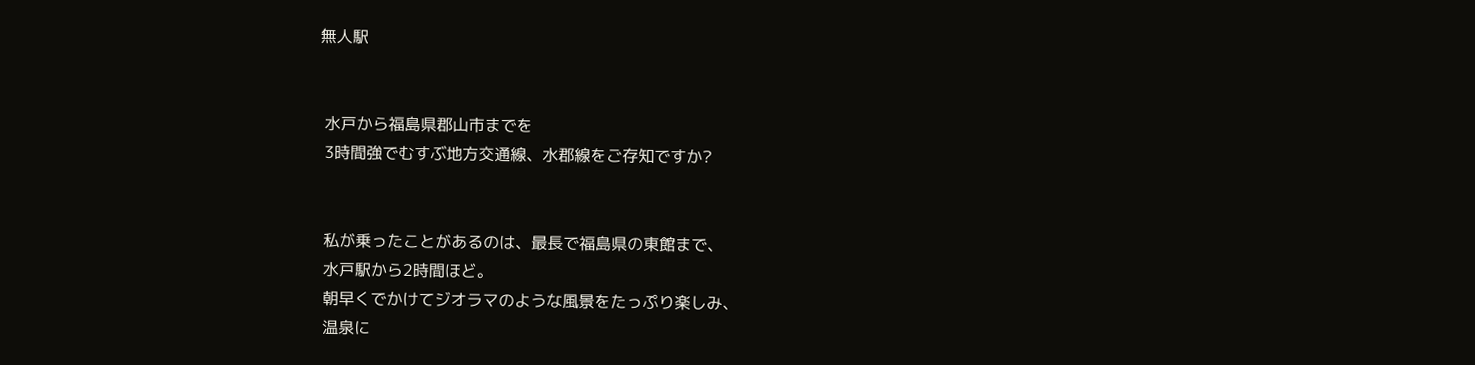無人駅


 水戸から福島県郡山市までを
 3時間強でむすぶ地方交通線、水郡線をご存知ですか?


 私が乗ったことがあるのは、最長で福島県の東館まで、
 水戸駅から2時間ほど。
 朝早くでかけてジオラマのような風景をたっぷり楽しみ、
 温泉に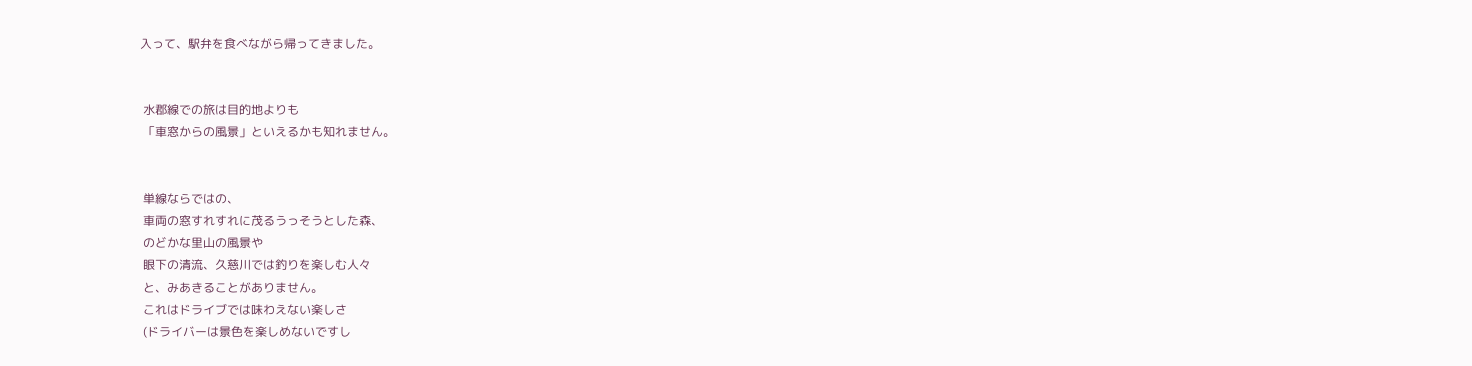入って、駅弁を食べながら帰ってきました。


 水郡線での旅は目的地よりも
 「車窓からの風景」といえるかも知れません。


 単線ならではの、
 車両の窓すれすれに茂るうっそうとした森、
 のどかな里山の風景や
 眼下の清流、久慈川では釣りを楽しむ人々
 と、みあきることがありません。
 これはドライブでは味わえない楽しさ
 (ドライバーは景色を楽しめないですし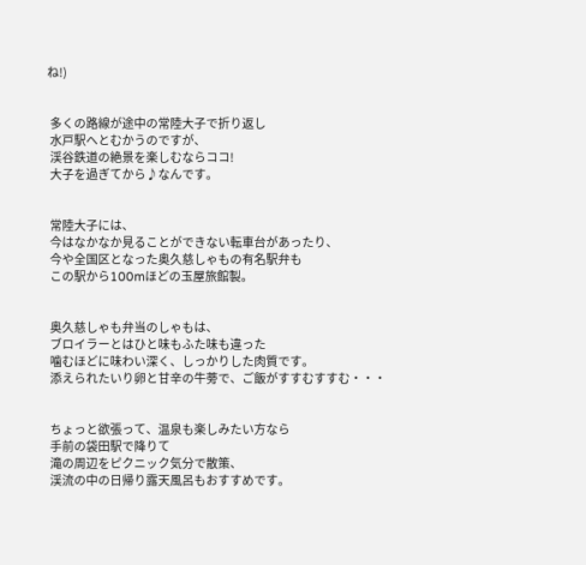ね!)


 多くの路線が途中の常陸大子で折り返し
 水戸駅へとむかうのですが、
 渓谷鉄道の絶景を楽しむならココ!
 大子を過ぎてから♪なんです。


 常陸大子には、
 今はなかなか見ることができない転車台があったり、
 今や全国区となった奥久慈しゃもの有名駅弁も
 この駅から100mほどの玉屋旅館製。


 奥久慈しゃも弁当のしゃもは、
 ブロイラーとはひと味もふた味も違った
 噛むほどに味わい深く、しっかりした肉質です。
 添えられたいり卵と甘辛の牛蒡で、ご飯がすすむすすむ・・・


 ちょっと欲張って、温泉も楽しみたい方なら
 手前の袋田駅で降りて
 滝の周辺をピクニック気分で散策、
 渓流の中の日帰り露天風呂もおすすめです。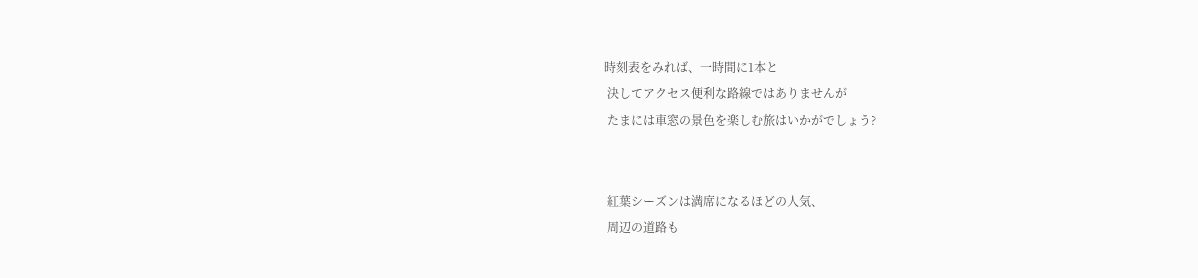時刻表をみれば、一時間に1本と
 決してアクセス便利な路線ではありませんが
 たまには車窓の景色を楽しむ旅はいかがでしょう?


 紅葉シーズンは満席になるほどの人気、
 周辺の道路も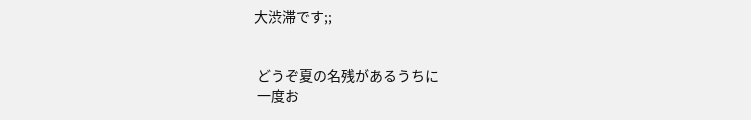大渋滞です;;


 どうぞ夏の名残があるうちに
 一度お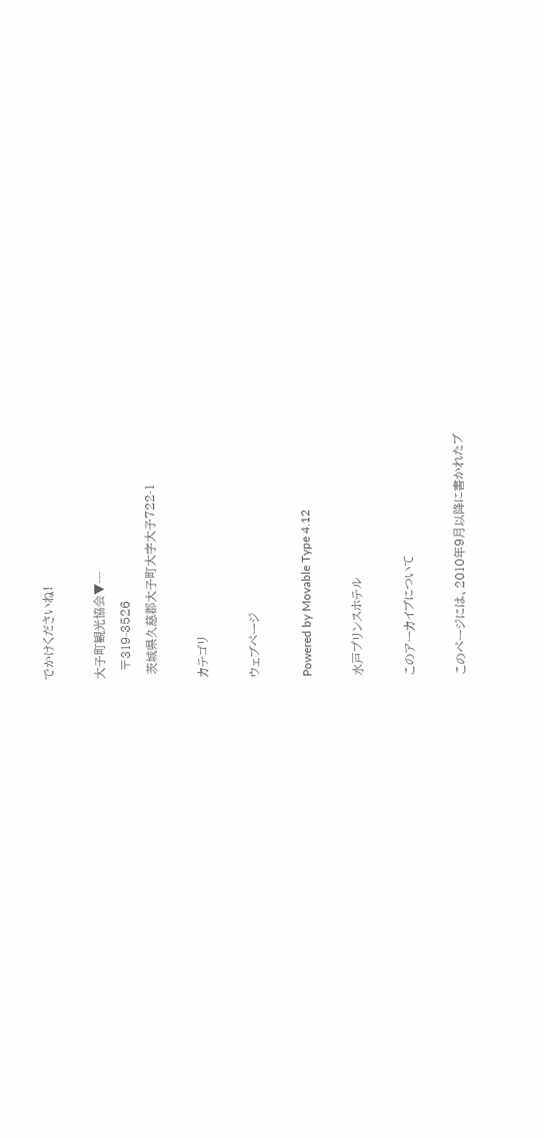でかけくださいね!

大子町観光協会▼---
  〒319-3526
 茨城県久慈郡大子町大字大子722-1

カテゴリ

ウェブページ

Powered by Movable Type 4.12

水戸プリンスホテル

このアーカイブについて

このページには、2010年9月以降に書かれたブ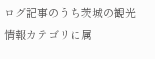ログ記事のうち茨城の観光情報カテゴリに属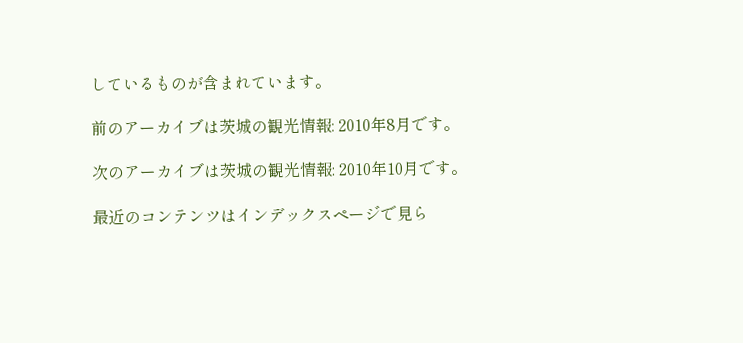しているものが含まれています。

前のアーカイブは茨城の観光情報: 2010年8月です。

次のアーカイブは茨城の観光情報: 2010年10月です。

最近のコンテンツはインデックスページで見ら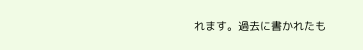れます。過去に書かれたも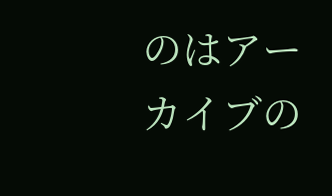のはアーカイブの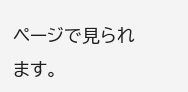ページで見られます。